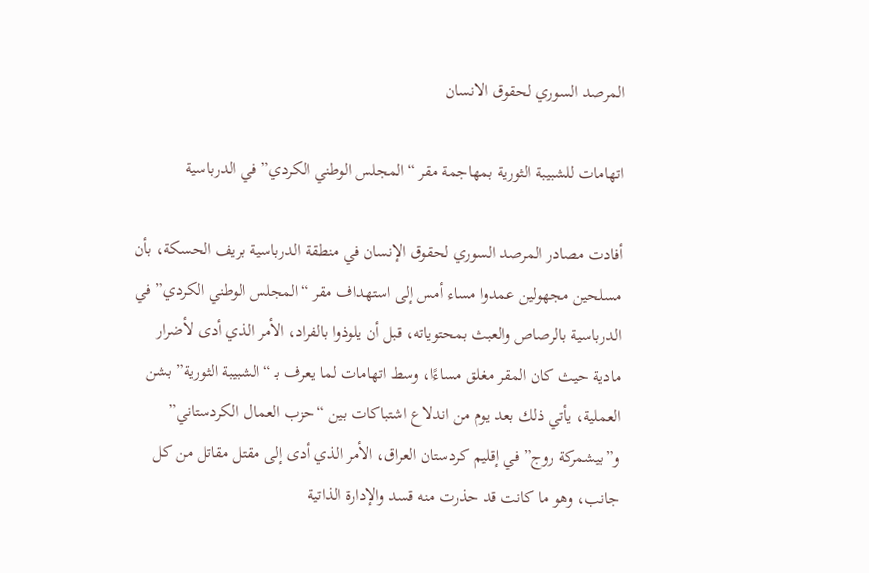المرصد السوري لحقوق الانسان

اتهامات للشبيبة الثورية بمهاجمة مقر “المجلس الوطني الكردي” في الدرباسية

أفادت مصادر المرصد السوري لحقوق الإنسان في منطقة الدرباسية بريف الحسكة، بأن مسلحين مجهولين عمدوا مساء أمس إلى استهداف مقر “المجلس الوطني الكردي” في الدرباسية بالرصاص والعبث بمحتوياته، قبل أن يلوذوا بالفراد، الأمر الذي أدى لأضرار مادية حيث كان المقر مغلق مساءًا، وسط اتهامات لما يعرف بـ “الشبيبة الثورية” بشن العملية، يأتي ذلك بعد يوم من اندلاع اشتباكات بين “حزب العمال الكردستاني” و”بيشمركة روج” في إقليم كردستان العراق، الأمر الذي أدى إلى مقتل مقاتل من كل جانب، وهو ما كانت قد حذرت منه قسد والإدارة الذاتية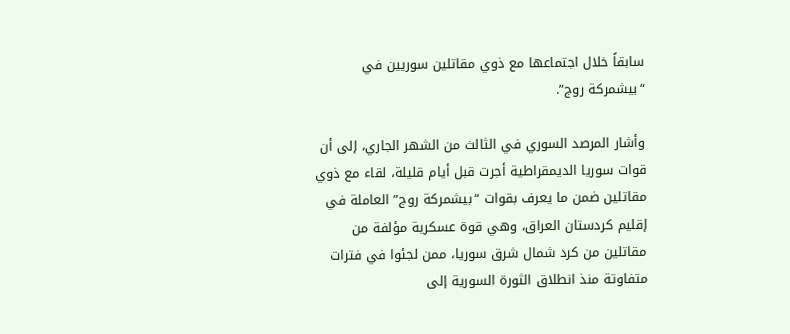سابقاً خلال اجتماعها مع ذوي مقاتلين سوريين في “بيشمركة روج”.

وأشار المرصد السوري في الثالث من الشهر الجاري، إلى أن قوات سوريا الديمقراطية أجرت قبل أيام قليلة، لقاء مع ذوي مقاتلين ضمن ما يعرف بقوات “بيشمركة روج” العاملة في إقليم كردستان العراق، وهي قوة عسكرية مؤلفة من مقاتلين من كرد شمال شرق سوريا، ممن لجئوا في فترات متفاوتة منذ انطلاق الثورة السورية إلى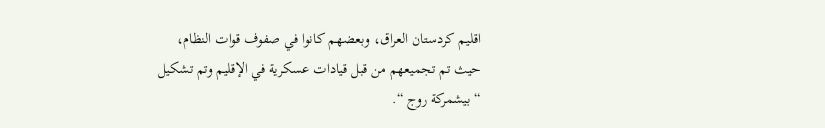اقليم كردستان العراق، وبعضهم كانوا في صفوف قوات النظام، حيث تم تجميعهم من قبل قيادات عسكرية في الإقليم وتم تشكيل “بيشمركة روج “.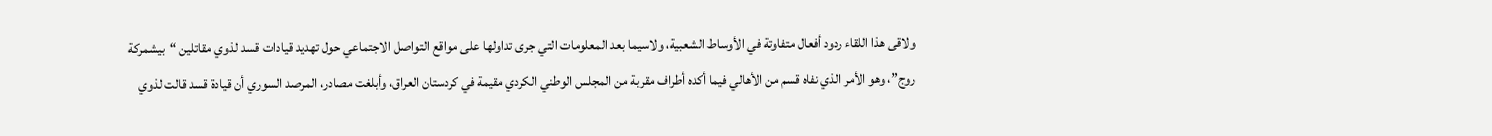ولاقى هذا اللقاء ردود أفعال متفاوتة في الأوساط الشعبية، ولاسيما بعد المعلومات التي جرى تداولها على مواقع التواصل الاجتماعي حول تهديد قيادات قسد لذوي مقاتلين “بيشمركة روج”، وهو الأمر الذي نفاه قسم من الأهالي فيما أكده أطراف مقربة من المجلس الوطني الكردي مقيمة في كردستان العراق، وأبلغت مصادر، المرصد السوري أن قيادة قسد قالت لذوي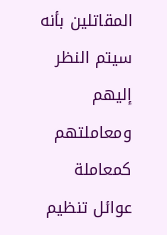المقاتلين بأنه سيتم النظر إليهم ومعاملتهم كمعاملة عوائل تنظيم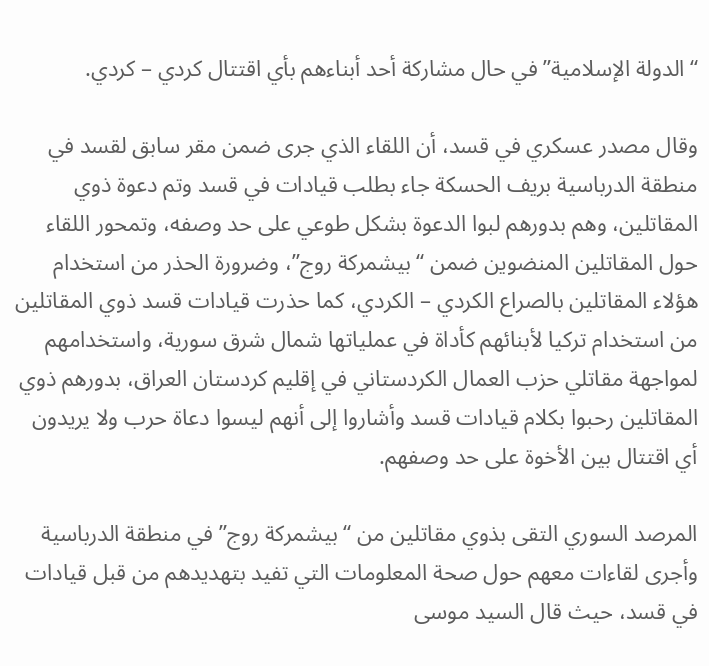“الدولة الإسلامية” في حال مشاركة أحد أبناءهم بأي اقتتال كردي – كردي.

وقال مصدر عسكري في قسد، أن اللقاء الذي جرى ضمن مقر سابق لقسد في منطقة الدرباسية بريف الحسكة جاء بطلب قيادات في قسد وتم دعوة ذوي المقاتلين، وهم بدورهم لبوا الدعوة بشكل طوعي على حد وصفه، وتمحور اللقاء حول المقاتلين المنضوين ضمن “بيشمركة روج”، وضرورة الحذر من استخدام هؤلاء المقاتلين بالصراع الكردي – الكردي، كما حذرت قيادات قسد ذوي المقاتلين من استخدام تركيا لأبنائهم كأداة في عملياتها شمال شرق سورية، واستخدامهم لمواجهة مقاتلي حزب العمال الكردستاني في إقليم كردستان العراق، بدورهم ذوي المقاتلين رحبوا بكلام قيادات قسد وأشاروا إلى أنهم ليسوا دعاة حرب ولا يريدون أي اقتتال بين الأخوة على حد وصفهم.

المرصد السوري التقى بذوي مقاتلين من “بيشمركة روج” في منطقة الدرباسية وأجرى لقاءات معهم حول صحة المعلومات التي تفيد بتهديدهم من قبل قيادات في قسد، حيث قال السيد موسى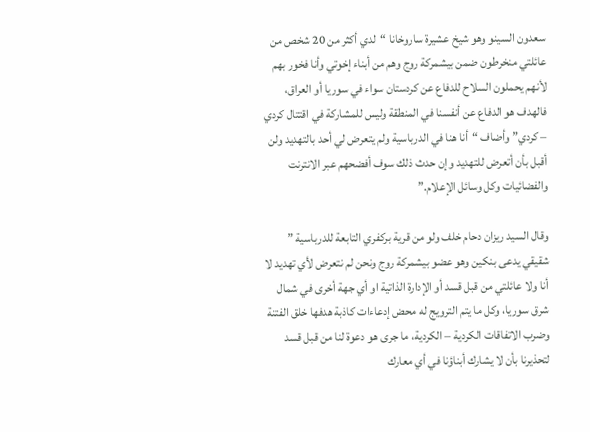سعدون السينو وهو شيخ عشيرة ساروخانا “لدي أكثر من 20 شخص من عائلتي منخرطون ضمن بيشمركة روج وهم من أبناء إخوتي وأنا فخور بهم لأنهم يحملون السلاح للدفاع عن كردستان سواء في سوريا أو العراق، فالهدف هو الدفاع عن أنفسنا في المنطقة وليس للمشاركة في اقتتال كردي – كردي” وأضاف “أنا هنا في الدرباسية ولم يتعرض لي أحد بالتهديد ولن أقبل بأن أتعرض للتهديد وإن حدث ذلك سوف أفضحهم عبر الانترنت والفضائيات وكل وسائل الإعلام.”

وقال السيد ريزان دحام خلف ولو من قرية بركفري التابعة للدرباسية ” شقيقي يدعى بنكين وهو عضو بيشمركة روج ونحن لم نتعرض لأي تهديد لا أنا ولا عائلتي من قبل قسد أو الإدارة الذاتية او أي جهة أخرى في شمال شرق سوريا، وكل ما يتم الترويج له محض إدعاءات كاذبة هدفها خلق الفتنة وضرب الاتفاقات الكردية – الكردية، ما جرى هو دعوة لنا من قبل قسد لتحذيرنا بأن لا يشارك أبناؤنا في أي معارك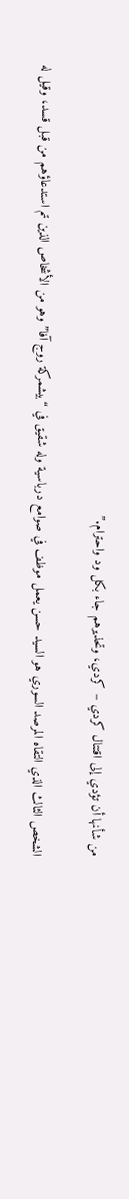من شأنها أن تؤدي إلى اقتتال كردي – كردي، وتحذيرهم جاء بكل ود واحترام.”

الشخص الثالث الذي التقاه المرصد السوري هو السيد حسن يعمل موظف في صوامع درباسية وله شقيق في “بيشمركة روج آفا” وهو من الأشخاص الذين تم استدعاؤهم من قبل قسد، وقيل له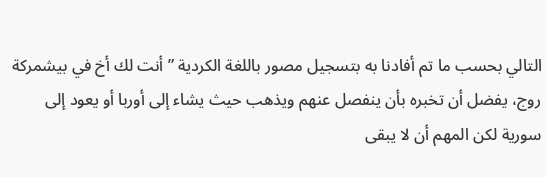التالي بحسب ما تم أفادنا به بتسجيل مصور باللغة الكردية ” أنت لك أخ في بيشمركة روج، يفضل أن تخبره بأن ينفصل عنهم ويذهب حيث يشاء إلى أوربا أو يعود إلى سورية لكن المهم أن لا يبقى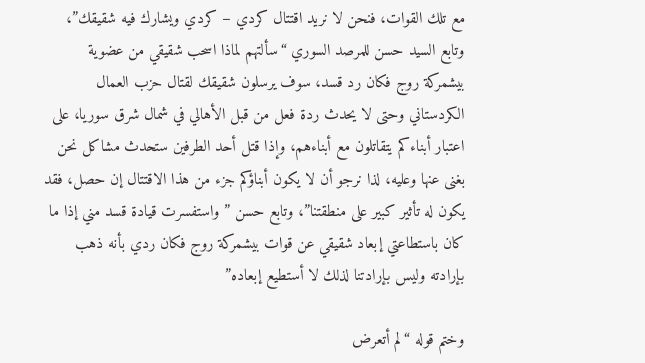مع تلك القوات، فنحن لا نريد اقتتال كردي – كردي ويشارك فيه شقيقك”، وتابع السيد حسن للمرصد السوري “سألتهم لماذا اسحب شقيقي من عضوية بيشمركة روج فكان رد قسد، سوف يرسلون شقيقك لقتال حزب العمال الكردستاني وحتى لا يحدث ردة فعل من قبل الأهالي في شمال شرق سوريا، على اعتبار أبناءكم يتقاتلون مع أبناءهم، وإذا قتل أحد الطرفين ستحدث مشاكل نحن بغنى عنها وعليه، لذا نرجو أن لا يكون أبناؤكم جزء من هذا الاقتتال إن حصل، فقد يكون له تأثير كبير على منطقتنا”، وتابع حسن ” واستفسرت قيادة قسد مني إذا ما كان باستطاعتي إبعاد شقيقي عن قوات بيشمركة روج فكان ردي بأنه ذهب بإرادته وليس بإرادتنا لذلك لا أستطيع إبعاده”

وختم قوله “لم أتعرض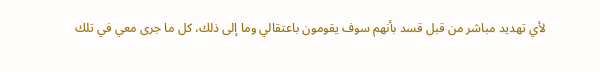لأي تهديد مباشر من قبل قسد بأنهم سوف يقومون باعتقالي وما إلى ذلك، كل ما جرى معي في تلك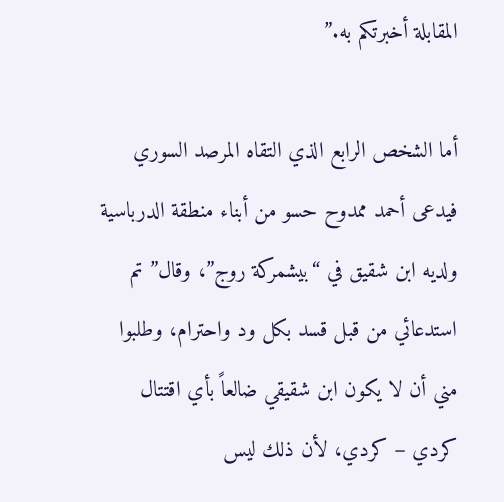المقابلة أخبرتكم به.”

أما الشخص الرابع الذي التقاه المرصد السوري فيدعى أحمد ممدوح حسو من أبناء منطقة الدرباسية ولديه ابن شقيق في “بيشمركة روج”، وقال” تم استدعائي من قبل قسد بكل ود واحترام، وطلبوا مني أن لا يكون ابن شقيقي ضالعاً بأي اقتتال كردي – كردي، لأن ذلك ليس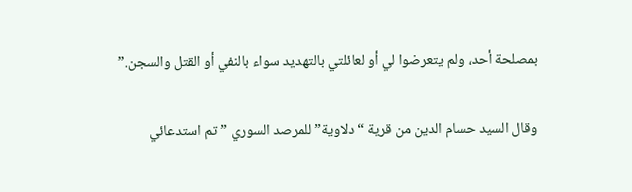بمصلحة أحد، ولم يتعرضوا لي أو لعائلتي بالتهديد سواء بالنفي أو القتل والسجن.”

وقال السيد حسام الدين من قرية “دلاوية” للمرصد السوري ” تم استدعائي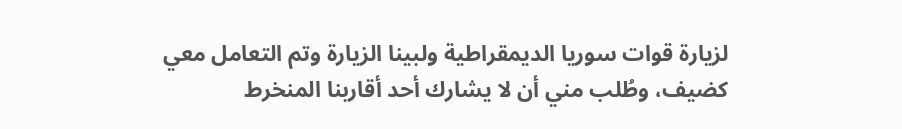لزيارة قوات سوريا الديمقراطية ولبينا الزيارة وتم التعامل معي كضيف، وطُلب مني أن لا يشارك أحد أقاربنا المنخرط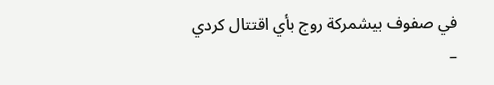في صفوف بيشمركة روج بأي اقتتال كردي –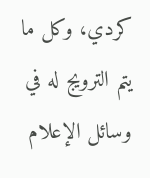كردي، وكل ما يتم الترويج له في وسائل الإعلام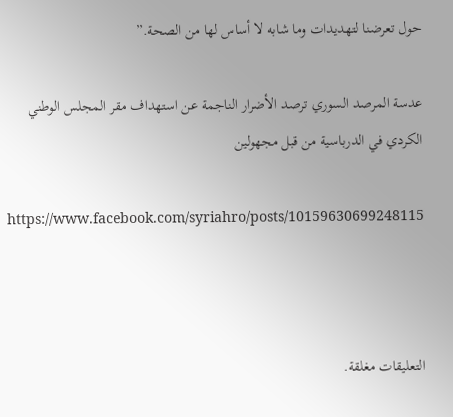حول تعرضنا لتهديدات وما شابه لا أساس لها من الصحة.”

عدسة المرصد السوري ترصد الأضرار الناجمة عن استهداف مقر المجلس الوطني الكردي في الدرباسية من قبل مجهولين

https://www.facebook.com/syriahro/posts/10159630699248115



التعليقات مغلقة.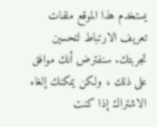يستخدم هذا الموقع ملفات تعريف الارتباط لتحسين تجربتك. سنفترض أنك موافق على ذلك ، ولكن يمكنك إلغاء الاشتراك إذا كنت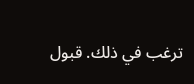ترغب في ذلك. قبول